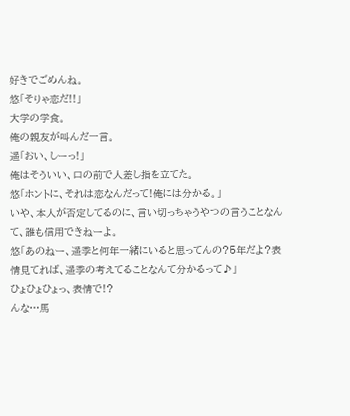好きでごめんね。
悠「そりゃ恋だ!!」
大学の学食。
俺の親友が叫んだ一言。
遥「おい、しーっ!」
俺はそういい、口の前で人差し指を立てた。
悠「ホントに、それは恋なんだって!俺には分かる。」
いや、本人が否定してるのに、言い切っちゃうやつの言うことなんて、誰も信用できねーよ。
悠「あのねー、遥季と何年一緒にいると思ってんの?5年だよ?表情見てれば、遥季の考えてることなんて分かるって♪」
ひょひょひょっ、表情で!?
んな…馬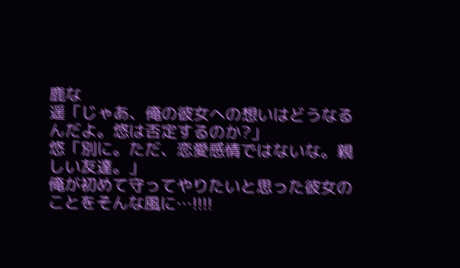鹿な
遥「じゃあ、俺の彼女への想いはどうなるんだよ。悠は否定するのか?」
悠「別に。ただ、恋愛感情ではないな。親しい友達。」
俺が初めて守ってやりたいと思った彼女のことをそんな風に…!!!!